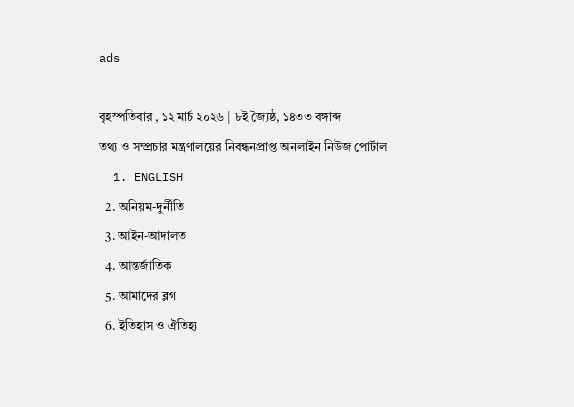ads

বৃহস্পতিবার , ১২ মার্চ ২০২৬ | ৮ই জ্যৈষ্ঠ, ১৪৩৩ বঙ্গাব্দ
তথ্য ও সম্প্রচার মন্ত্রণালয়ের নিবন্ধনপ্রাপ্ত অনলাইন নিউজ পোর্টাল
  1. ENGLISH
  2. অনিয়ম-দুর্নীতি
  3. আইন-আদালত
  4. আন্তর্জাতিক
  5. আমাদের ব্লগ
  6. ইতিহাস ও ঐতিহ্য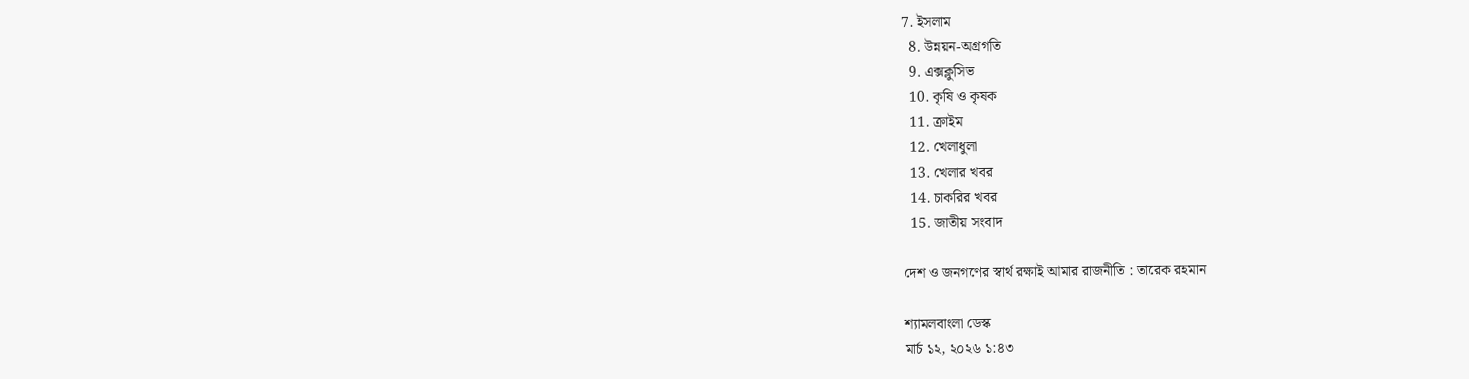7. ইসলাম
  8. উন্নয়ন-অগ্রগতি
  9. এক্সক্লুসিভ
  10. কৃষি ও কৃষক
  11. ক্রাইম
  12. খেলাধুলা
  13. খেলার খবর
  14. চাকরির খবর
  15. জাতীয় সংবাদ

দেশ ও জনগণের স্বার্থ রক্ষাই আমার রাজনীতি : তারেক রহমান

শ্যামলবাংলা ডেস্ক
মার্চ ১২, ২০২৬ ১:৪৩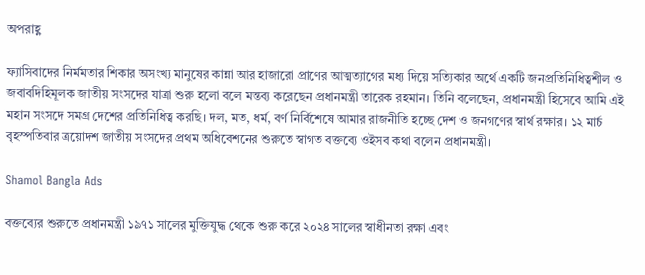অপরাহ্ণ

ফ্যাসিবাদের নির্মমতার শিকার অসংখ্য মানুষের কান্না আর হাজারো প্রাণের আত্মত্যাগের মধ্য দিয়ে সত্যিকার অর্থে একটি জনপ্রতিনিধিত্বশীল ও জবাবদিহিমূলক জাতীয় সংসদের যাত্রা শুরু হলো বলে মন্তব্য করেছেন প্রধানমন্ত্রী তারেক রহমান। তিনি বলেছেন, প্রধানমন্ত্রী হিসেবে আমি এই মহান সংসদে সমগ্র দেশের প্রতিনিধিত্ব করছি। দল, মত, ধর্ম, বর্ণ নির্বিশেষে আমার রাজনীতি হচ্ছে দেশ ও জনগণের স্বার্থ রক্ষার। ১২ মার্চ বৃহস্পতিবার ত্রয়োদশ জাতীয় সংসদের প্রথম অধিবেশনের শুরুতে স্বাগত বক্তব্যে ওইসব কথা বলেন প্রধানমন্ত্রী।

Shamol Bangla Ads

বক্তব্যের শুরুতে প্রধানমন্ত্রী ১৯৭১ সালের মুক্তিযুদ্ধ থেকে শুরু করে ২০২৪ সালের স্বাধীনতা রক্ষা এবং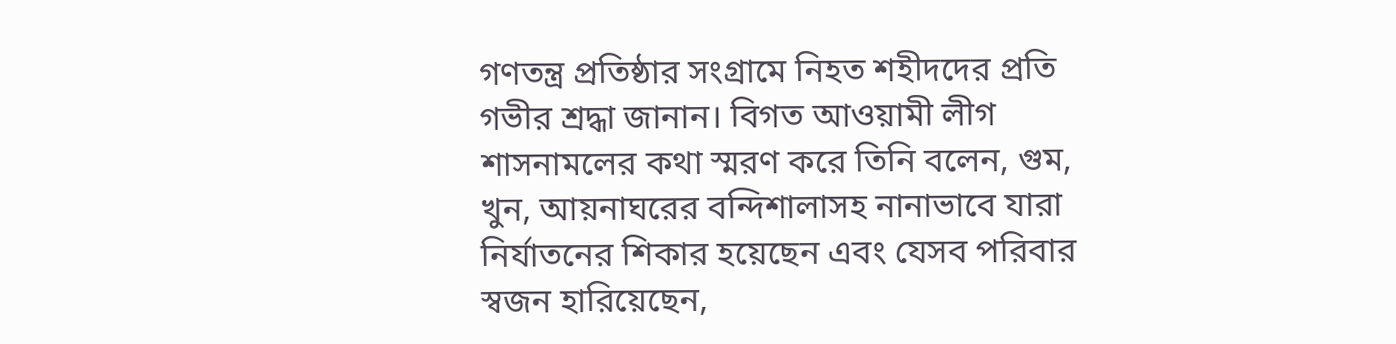গণতন্ত্র প্রতিষ্ঠার সংগ্রামে নিহত শহীদদের প্রতি গভীর শ্রদ্ধা জানান। বিগত আওয়ামী লীগ শাসনামলের কথা স্মরণ করে তিনি বলেন, গুম, খুন, আয়নাঘরের বন্দিশালাসহ নানাভাবে যারা নির্যাতনের শিকার হয়েছেন এবং যেসব পরিবার স্বজন হারিয়েছেন,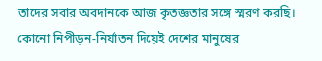তাদের সবার অবদানকে আজ কৃতজ্ঞতার সঙ্গে স্মরণ করছি। কোনো নিপীড়ন-নির্যাতন দিয়েই দেশের মানুষের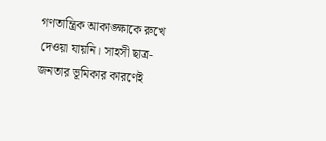গণতান্ত্রিক আকাঙ্ক্ষাকে রুখে দেওয়া যায়নি। সাহসী ছাত্র-জনতার ভূমিকার কারণেই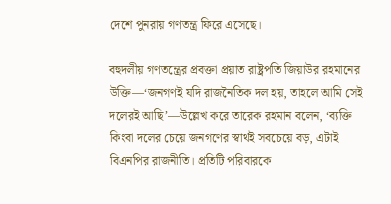দেশে পুনরায় গণতন্ত্র ফিরে এসেছে।

বহুদলীয় গণতন্ত্রের প্রবক্তা প্রয়াত রাষ্ট্রপতি জিয়াউর রহমানের উক্তি—‘জনগণই যদি রাজনৈতিক দল হয়, তাহলে আমি সেই দলেরই আছি’—উল্লেখ করে তারেক রহমান বলেন, ‘ব্যক্তি কিংবা দলের চেয়ে জনগণের স্বার্থই সবচেয়ে বড়, এটাই বিএনপির রাজনীতি। প্রতিটি পরিবারকে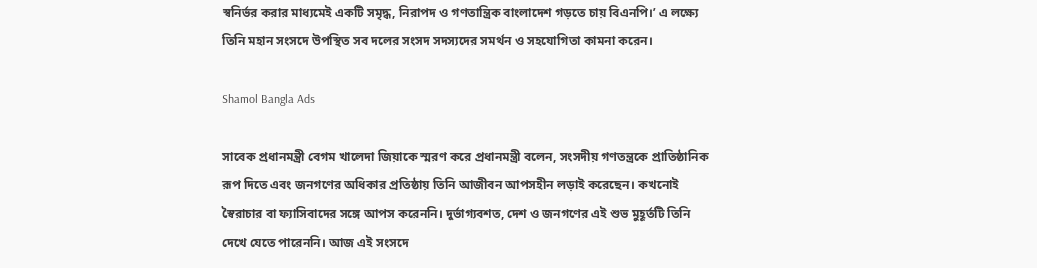স্বনির্ভর করার মাধ্যমেই একটি সমৃদ্ধ, নিরাপদ ও গণতান্ত্রিক বাংলাদেশ গড়তে চায় বিএনপি।’ এ লক্ষ্যে তিনি মহান সংসদে উপস্থিত সব দলের সংসদ সদস্যদের সমর্থন ও সহযোগিতা কামনা করেন।

Shamol Bangla Ads

সাবেক প্রধানমন্ত্রী বেগম খালেদা জিয়াকে স্মরণ করে প্রধানমন্ত্রী বলেন, সংসদীয় গণতন্ত্রকে প্রাতিষ্ঠানিক রূপ দিতে এবং জনগণের অধিকার প্রতিষ্ঠায় তিনি আজীবন আপসহীন লড়াই করেছেন। কখনোই স্বৈরাচার বা ফ্যাসিবাদের সঙ্গে আপস করেননি। দুর্ভাগ্যবশত, দেশ ও জনগণের এই শুভ মুহূর্তটি তিনি দেখে যেতে পারেননি। আজ এই সংসদে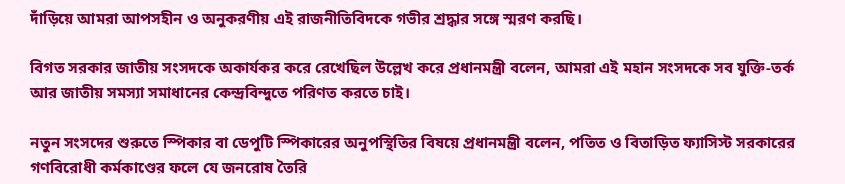দাঁড়িয়ে আমরা আপসহীন ও অনুকরণীয় এই রাজনীতিবিদকে গভীর শ্রদ্ধার সঙ্গে স্মরণ করছি।

বিগত সরকার জাতীয় সংসদকে অকার্যকর করে রেখেছিল উল্লেখ করে প্রধানমন্ত্রী বলেন, আমরা এই মহান সংসদকে সব যুক্তি-তর্ক আর জাতীয় সমস্যা সমাধানের কেন্দ্রবিন্দুতে পরিণত করতে চাই।

নতুন সংসদের শুরুতে স্পিকার বা ডেপুটি স্পিকারের অনুপস্থিতির বিষয়ে প্রধানমন্ত্রী বলেন, পতিত ও বিতাড়িত ফ্যাসিস্ট সরকারের গণবিরোধী কর্মকাণ্ডের ফলে যে জনরোষ তৈরি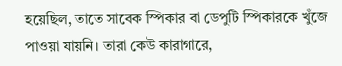হয়েছিল, তাতে সাবেক স্পিকার বা ডেপুটি স্পিকারকে খুঁজে পাওয়া যায়নি। তারা কেউ কারাগারে,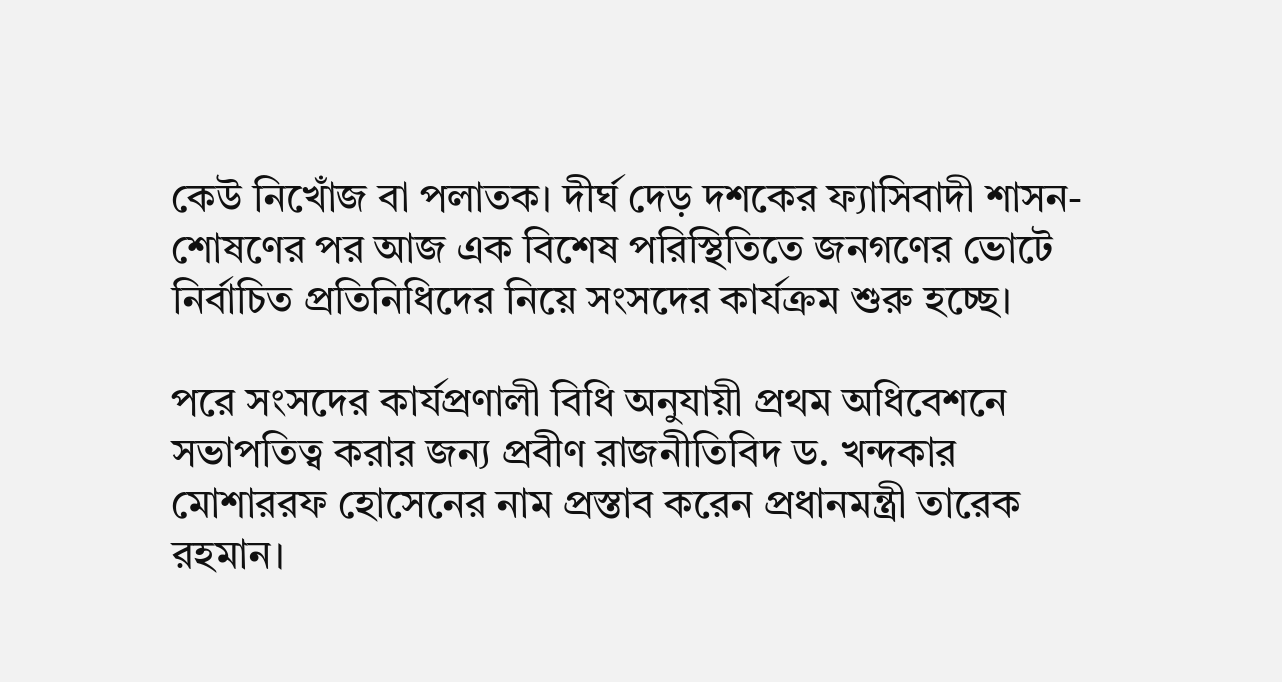কেউ নিখোঁজ বা পলাতক। দীর্ঘ দেড় দশকের ফ্যাসিবাদী শাসন-শোষণের পর আজ এক বিশেষ পরিস্থিতিতে জনগণের ভোটে নির্বাচিত প্রতিনিধিদের নিয়ে সংসদের কার্যক্রম শুরু হচ্ছে।

পরে সংসদের কার্যপ্রণালী বিধি অনুযায়ী প্রথম অধিবেশনে সভাপতিত্ব করার জন্য প্রবীণ রাজনীতিবিদ ড. খন্দকার মোশাররফ হোসেনের নাম প্রস্তাব করেন প্রধানমন্ত্রী তারেক রহমান।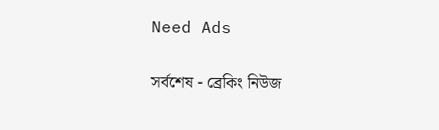Need Ads

সর্বশেষ - ব্রেকিং নিউজ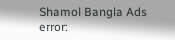Shamol Bangla Ads
error: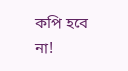কপি হবে না!